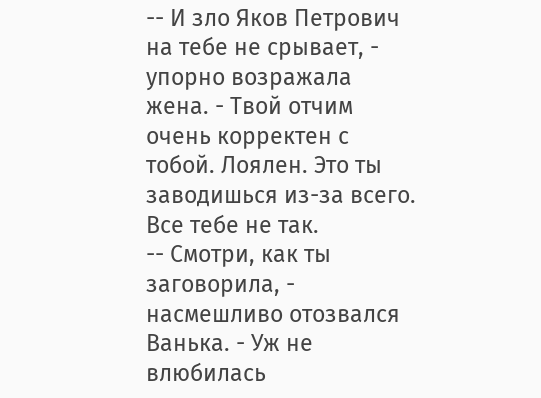-- И зло Яков Петрович на тебе не срывает, - упорно возражала жена. - Твой отчим очень корректен с тобой. Лоялен. Это ты заводишься из-за всего. Все тебе не так.
-- Смотри, как ты заговорила, - насмешливо отозвался Ванька. - Уж не влюбилась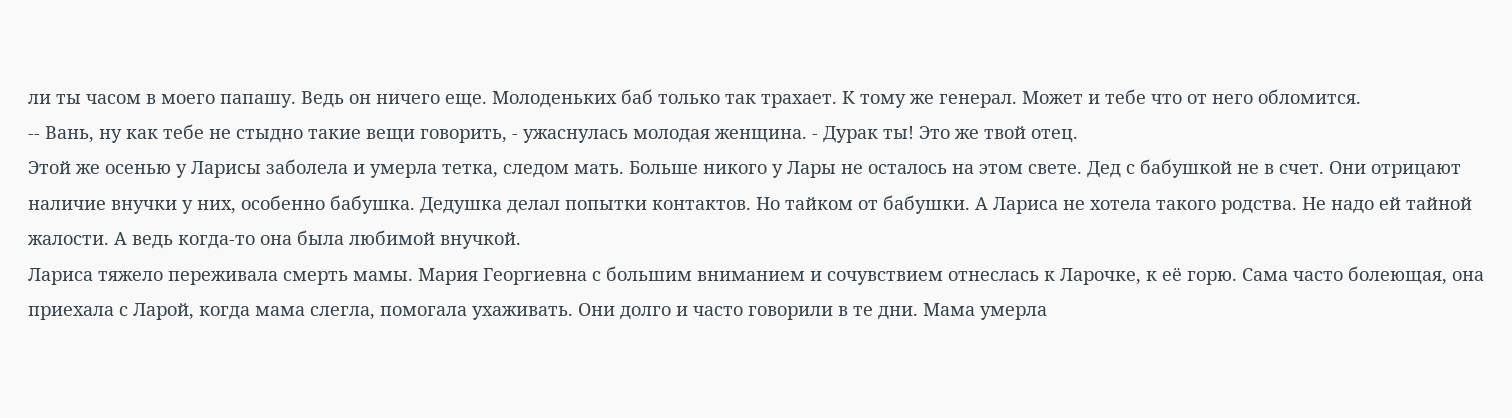ли ты часом в моего папашу. Ведь он ничего еще. Молоденьких баб только так трахает. К тому же генерал. Может и тебе что от него обломится.
-- Вань, ну как тебе не стыдно такие вещи говорить, - ужаснулась молодая женщина. - Дурак ты! Это же твой отец.
Этой же осенью у Ларисы заболела и умерла тетка, следом мать. Больше никого у Лары не осталось на этом свете. Дед с бабушкой не в счет. Они отрицают наличие внучки у них, особенно бабушка. Дедушка делал попытки контактов. Но тайком от бабушки. А Лариса не хотела такого родства. Не надо ей тайной жалости. А ведь когда-то она была любимой внучкой.
Лариса тяжело переживала смерть мамы. Мария Георгиевна с большим вниманием и сочувствием отнеслась к Ларочке, к её горю. Сама часто болеющая, она приехала с Ларой, когда мама слегла, помогала ухаживать. Они долго и часто говорили в те дни. Мама умерла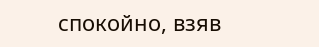спокойно, взяв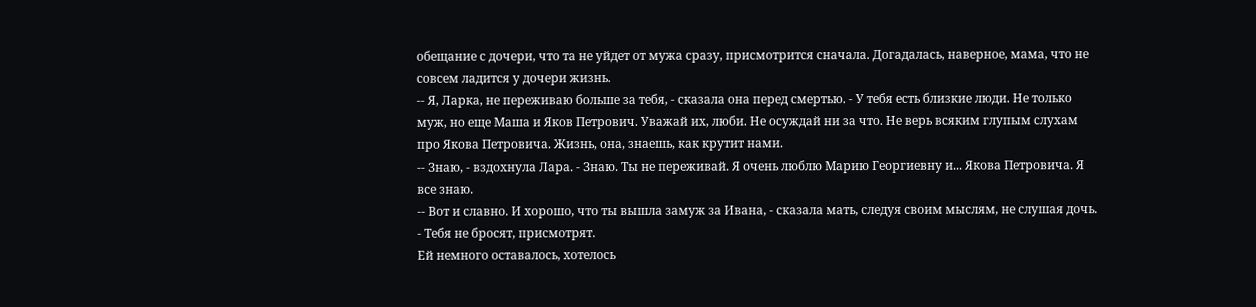обещание с дочери, что та не уйдет от мужа сразу, присмотрится сначала. Догадалась, наверное, мама, что не совсем ладится у дочери жизнь.
-- Я, Ларка, не переживаю больше за тебя, - сказала она перед смертью. - У тебя есть близкие люди. Не только муж, но еще Маша и Яков Петрович. Уважай их, люби. Не осуждай ни за что. Не верь всяким глупым слухам про Якова Петровича. Жизнь, она, знаешь, как крутит нами.
-- Знаю, - вздохнула Лара. - Знаю. Ты не переживай. Я очень люблю Марию Георгиевну и... Якова Петровича. Я все знаю.
-- Вот и славно. И хорошо, что ты вышла замуж за Ивана, - сказала мать, следуя своим мыслям, не слушая дочь. - Тебя не бросят, присмотрят.
Ей немного оставалось, хотелось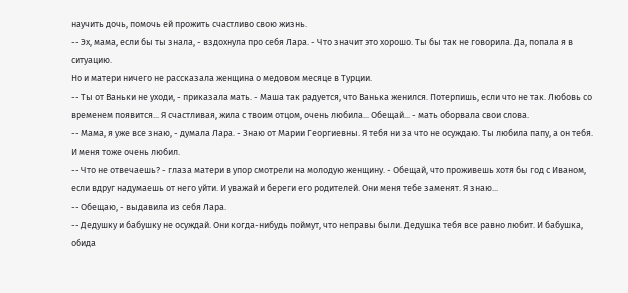научить дочь, помочь ей прожить счастливо свою жизнь.
-- Эх, мама, если бы ты знала, - вздохнула про себя Лара. - Что значит это хорошо. Ты бы так не говорила. Да, попала я в ситуацию.
Но и матери ничего не рассказала женщина о медовом месяце в Турции.
-- Ты от Ваньки не уходи, - приказала мать. - Маша так радуется, что Ванька женился. Потерпишь, если что не так. Любовь со временем появится... Я счастливая, жила с твоим отцом, очень любила... Обещай... - мать оборвала свои слова.
-- Мама, я уже все знаю, - думала Лара. - Знаю от Марии Георгиевны. Я тебя ни за что не осуждаю. Ты любила папу, а он тебя. И меня тоже очень любил.
-- Что не отвечаешь? - глаза матери в упор смотрели на молодую женщину. - Обещай, что проживешь хотя бы год с Иваном, если вдруг надумаешь от него уйти. И уважай и береги его родителей. Они меня тебе заменят. Я знаю...
-- Обещаю, - выдавила из себя Лара.
-- Дедушку и бабушку не осуждай. Они когда-нибудь поймут, что неправы были. Дедушка тебя все равно любит. И бабушка, обида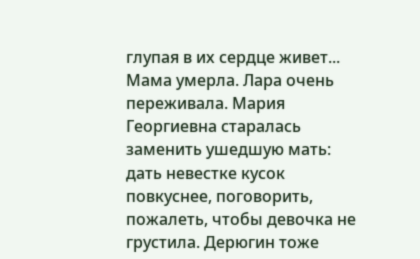глупая в их сердце живет...
Мама умерла. Лара очень переживала. Мария Георгиевна старалась заменить ушедшую мать: дать невестке кусок повкуснее, поговорить, пожалеть, чтобы девочка не грустила. Дерюгин тоже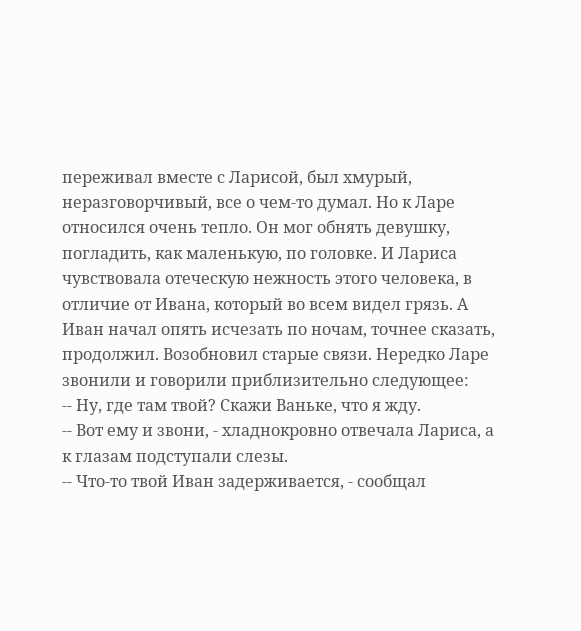переживал вместе с Ларисой, был хмурый, неразговорчивый, все о чем-то думал. Но к Ларе относился очень тепло. Он мог обнять девушку, погладить, как маленькую, по головке. И Лариса чувствовала отеческую нежность этого человека, в отличие от Ивана, который во всем видел грязь. А Иван начал опять исчезать по ночам, точнее сказать, продолжил. Возобновил старые связи. Нередко Ларе звонили и говорили приблизительно следующее:
-- Ну, где там твой? Скажи Ваньке, что я жду.
-- Вот ему и звони, - хладнокровно отвечала Лариса, а к глазам подступали слезы.
-- Что-то твой Иван задерживается, - сообщал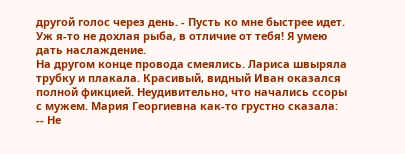другой голос через день. - Пусть ко мне быстрее идет. Уж я-то не дохлая рыба, в отличие от тебя! Я умею дать наслаждение.
На другом конце провода смеялись. Лариса швыряла трубку и плакала. Красивый, видный Иван оказался полной фикцией. Неудивительно, что начались ссоры с мужем. Мария Георгиевна как-то грустно сказала:
-- Не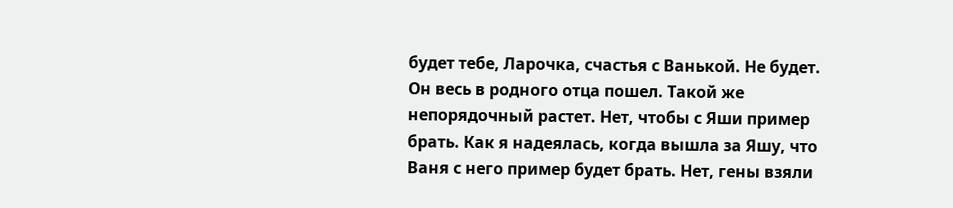будет тебе, Ларочка, счастья с Ванькой. Не будет. Он весь в родного отца пошел. Такой же непорядочный растет. Нет, чтобы с Яши пример брать. Как я надеялась, когда вышла за Яшу, что Ваня с него пример будет брать. Нет, гены взяли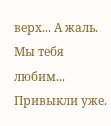верх... А жаль. Мы тебя любим... Привыкли уже.